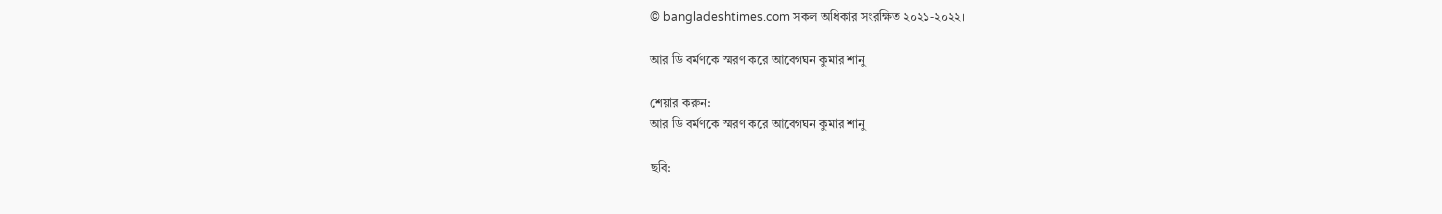© bangladeshtimes.com সকল অধিকার সংরক্ষিত ২০২১-২০২২।

আর ডি বর্মণকে স্মরণ করে আবেগঘন কুমার শানু

শেয়ার করুন:
আর ডি বর্মণকে স্মরণ করে আবেগঘন কুমার শানু

ছবি: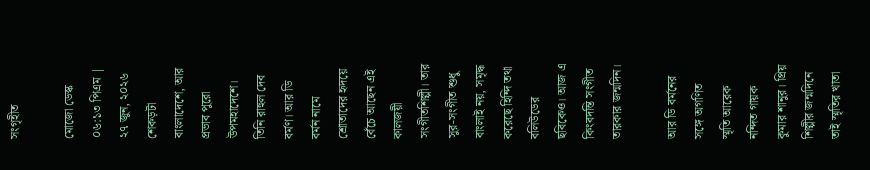সংগৃহীত

মোজো ডেস্ক
০৬:১৩ পিএম | ২৭ জুন, ২০২৬
শেকড়টা বাংলাদেশে, আর প্রভাব পুরো উপমহাদেশে। তিনি রাহুল দেব বর্মণ। আর ডি বর্মন নামে শ্রোতাদের হৃদয়ে বেঁচে আছেন এই কালজয়ী সংগীতশিল্পী। তার সুর-সংগীত শুধু বাংলাই নয়, সমৃদ্ধ করেছে হিন্দি তথা বলিউডের ছবিকেও। আজ এ কিংবদন্তি সংগীত তারকার জন্মদিন।

আর ডি বর্মনের সঙ্গে অগণিত স্মৃতি আরেক নন্দিত গায়ক কুমার শানুর। প্রিয় শিল্পীর জন্মদিনে তাই স্মৃতির খাতা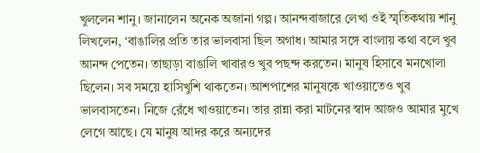খুললেন শানু। জানালেন অনেক অজানা গল্প। আনন্দবাজারে লেখা ওই স্মৃতিকথায় শানু লিখলেন, ‘বাঙালির প্রতি তার ভালবাসা ছিল অগাধ। আমার সঙ্গে বাংলায় কথা বলে খুব আনন্দ পেতেন। তাছাড়া বাঙালি খাবারও খুব পছন্দ করতেন। মানুষ হিসাবে মনখোলা ছিলেন। সব সময়ে হাসিখুশি থাকতেন। আশপাশের মানুষকে খাওয়াতেও খুব ভালবাসতেন। নিজে রেঁধে খাওয়াতেন। তার রান্না করা মাটনের স্বাদ আজও আমার মুখে লেগে আছে। যে মানুষ আদর করে অন্যদের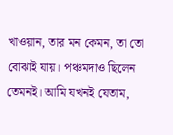খাওয়ান, তার মন কেমন, তা তো বোঝাই যায়। পঞ্চমদাও ছিলেন তেমনই। আমি যখনই যেতাম,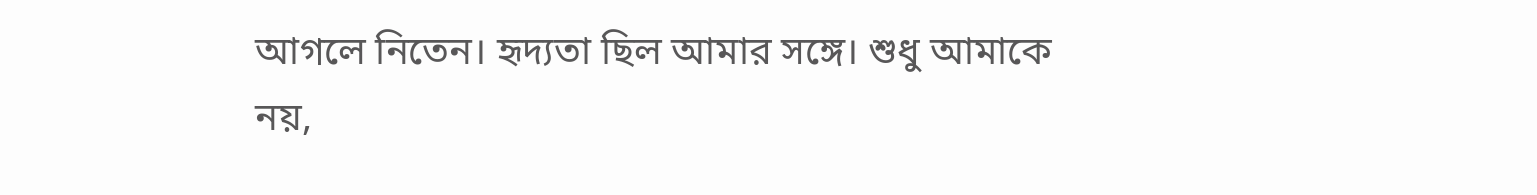আগলে নিতেন। হৃদ্যতা ছিল আমার সঙ্গে। শুধু আমাকে নয়,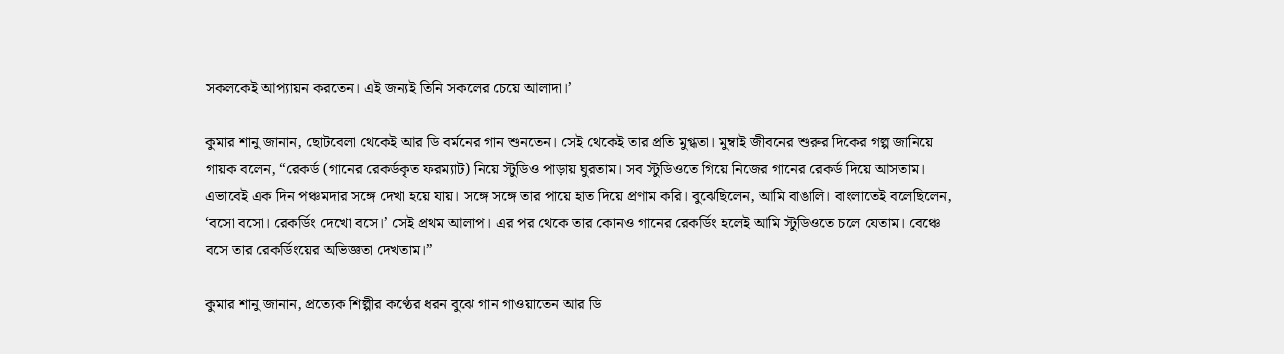সকলকেই আপ্যায়ন করতেন। এই জন্যই তিনি সকলের চেয়ে আলাদা।’

কুমার শানু জানান, ছোটবেলা থেকেই আর ডি বর্মনের গান শুনতেন। সেই থেকেই তার প্রতি মুগ্ধতা। মুম্বাই জীবনের শুরুর দিকের গল্প জানিয়ে গায়ক বলেন, “রেকর্ড (গানের রেকর্ডকৃত ফরম্যাট) নিয়ে স্টুডিও পাড়ায় ঘুরতাম। সব স্টুডিওতে গিয়ে নিজের গানের রেকর্ড দিয়ে আসতাম। এভাবেই এক দিন পঞ্চমদার সঙ্গে দেখা হয়ে যায়। সঙ্গে সঙ্গে তার পায়ে হাত দিয়ে প্রণাম করি। বুঝেছিলেন, আমি বাঙালি। বাংলাতেই বলেছিলেন, ‘বসো বসো। রেকর্ডিং দেখো বসে।’ সেই প্রথম আলাপ। এর পর থেকে তার কোনও গানের রেকর্ডিং হলেই আমি স্টুডিওতে চলে যেতাম। বেঞ্চে বসে তার রেকর্ডিংয়ের অভিজ্ঞতা দেখতাম।”

কুমার শানু জানান, প্রত্যেক শিল্পীর কণ্ঠের ধরন বুঝে গান গাওয়াতেন আর ডি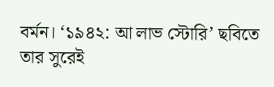বর্মন। ‘১৯৪২: আ লাভ স্টোরি’ ছবিতে তার সুরেই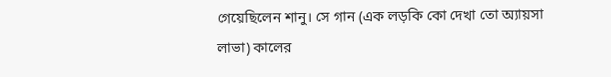গেয়েছিলেন শানু। সে গান (এক লড়কি কো দেখা তো অ্যায়সা লাভা) কালের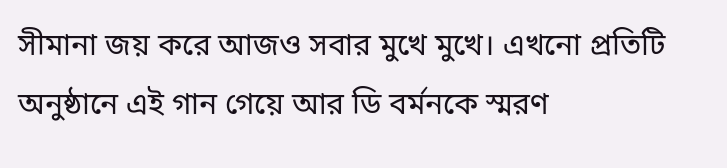সীমানা জয় করে আজও সবার মুখে মুখে। এখনো প্রতিটি অনুষ্ঠানে এই গান গেয়ে আর ডি বর্মনকে স্মরণ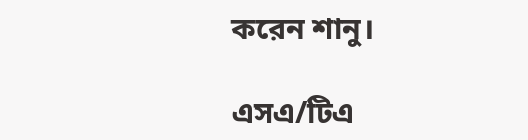করেন শানু।

এসএ/টিএ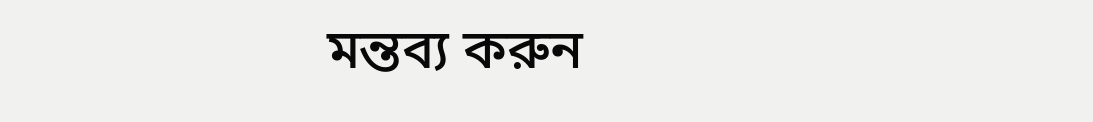মন্তব্য করুন